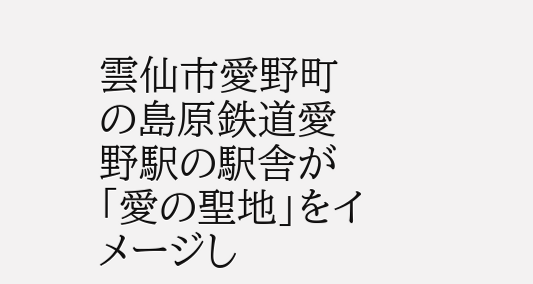雲仙市愛野町の島原鉄道愛野駅の駅舎が「愛の聖地」をイメージし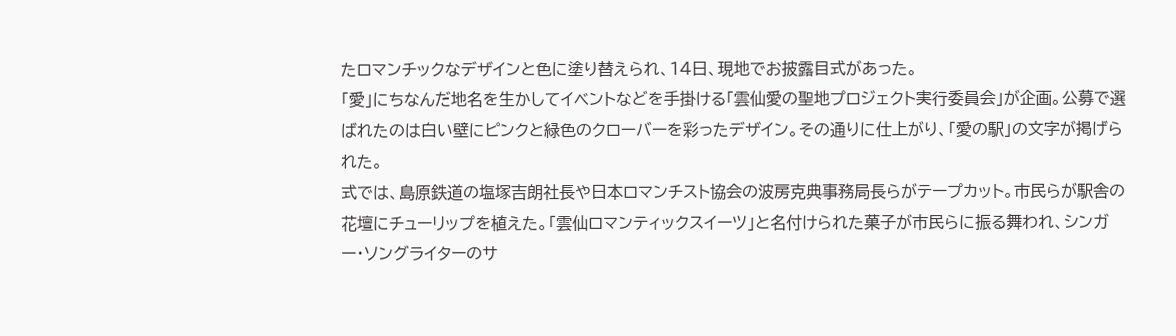たロマンチックなデザインと色に塗り替えられ、14日、現地でお披露目式があった。
「愛」にちなんだ地名を生かしてイベントなどを手掛ける「雲仙愛の聖地プロジェクト実行委員会」が企画。公募で選ばれたのは白い壁にピンクと緑色のクローバーを彩ったデザイン。その通りに仕上がり、「愛の駅」の文字が掲げられた。
式では、島原鉄道の塩塚吉朗社長や日本ロマンチスト協会の波房克典事務局長らがテープカット。市民らが駅舎の花壇にチューリップを植えた。「雲仙ロマンティックスイーツ」と名付けられた菓子が市民らに振る舞われ、シンガー・ソングライターのサ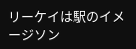リーケイは駅のイメージソン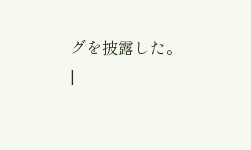グを披露した。
|